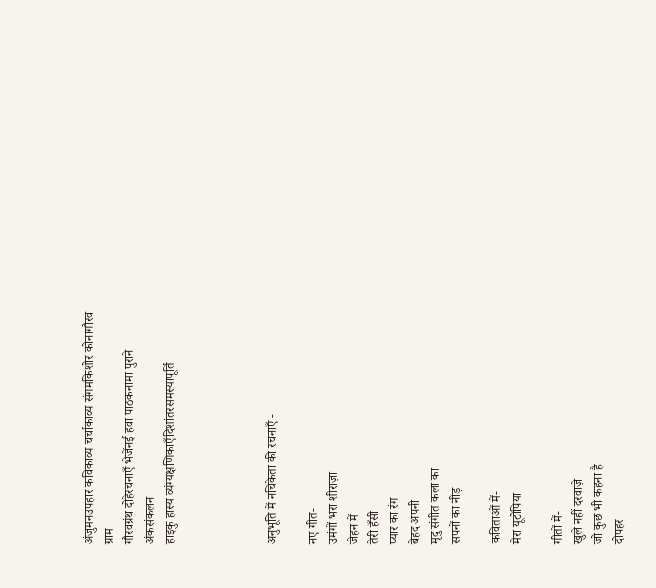अंजुमनउपहार कविकाव्य चर्चाकाव्य संगमकिशोर कोनागौरव ग्राम
गौरवग्रंथ दोहेरचनाएँ भेजेंनई हवा पाठकनामा पुराने अंकसंकलन
हाइकु हास्य व्यंग्यक्षणिकाएँदिशांतरसमस्यापूर्ति




अनुभूति में नचिकेता की रचनाएँ -

नए गीत-
उमंगों भरा शीराज़ा
जेहन में
तेरी हँसी
प्यार का रंग
बेहद अपनी
मृदु संगीत कला का
सपनों का नीड़

कविताओं में-
मेरा यूटोपिया

गीतों में-
खुले नहीं दरवाज़े
जो कुछ भी कहना है
दोपहर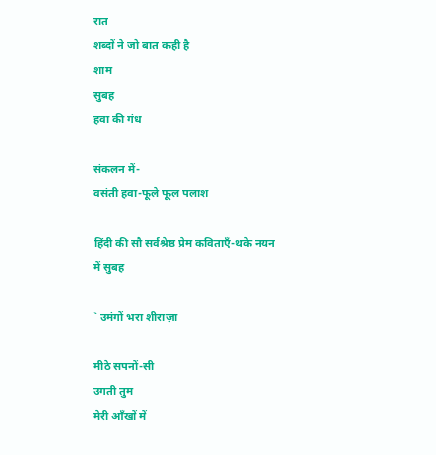रात
शब्दों ने जो बात कही है
शाम
सुबह
हवा की गंध

संकलन में-
वसंती हवा-फूले फूल पलाश

हिंदी की सौ सर्वश्रेष्ठ प्रेम कविताएँ-थके नयन में सुबह

` उमंगों भरा शीराज़ा

मीठे सपनों-सी
उगती तुम
मेरी आँखों में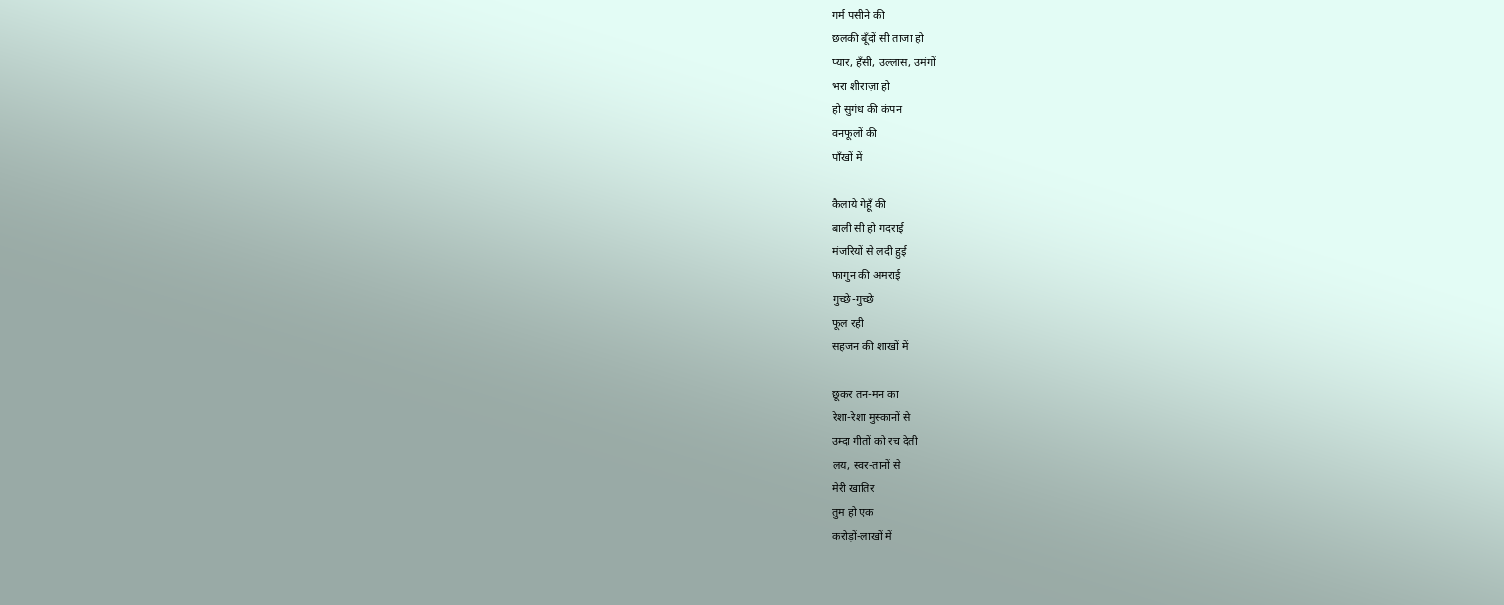गर्म पसीने की
छलकी बूँदों सी ताजा हो
प्यार, हँसी, उल्लास, उमंगों
भरा शीराज़ा हो
हो सुगंध की कंपन
वनफूलों की
पाँखों में

कैलाये गेहूँ की
बाली सी हो गदराई
मंजरियों से लदी हुई
फागुन की अमराई
गुच्छे-गुच्छे
फूल रही
सहजन की शाखों में

छूकर तन-मन का
रेशा-रेशा मुस्कानों से
उम्दा गीतों को रच देती
लय, स्वर-तानों से
मेरी खातिर
तुम हो एक
करोड़ों-लाखों में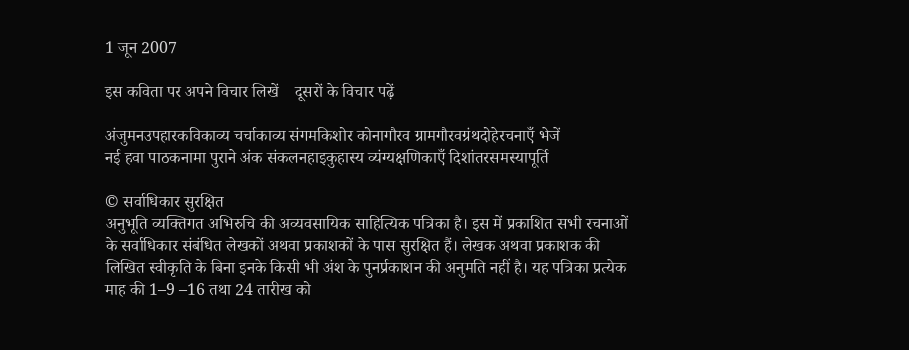1 जून 2007

इस कविता पर अपने विचार लिखें    दूसरों के विचार पढ़ें

अंजुमनउपहारकविकाव्य चर्चाकाव्य संगमकिशोर कोनागौरव ग्रामगौरवग्रंथदोहेरचनाएँ भेजें
नई हवा पाठकनामा पुराने अंक संकलनहाइकुहास्य व्यंग्यक्षणिकाएँ दिशांतरसमस्यापूर्ति

© सर्वाधिकार सुरक्षित
अनुभूति व्यक्तिगत अभिरुचि की अव्यवसायिक साहित्यिक पत्रिका है। इस में प्रकाशित सभी रचनाओं के सर्वाधिकार संबंधित लेखकों अथवा प्रकाशकों के पास सुरक्षित हैं। लेखक अथवा प्रकाशक की लिखित स्वीकृति के बिना इनके किसी भी अंश के पुनर्प्रकाशन की अनुमति नहीं है। यह पत्रिका प्रत्येक माह की 1–9 –16 तथा 24 तारीख को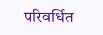परिवर्धित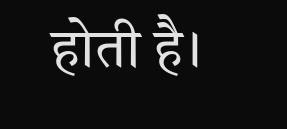होती है।